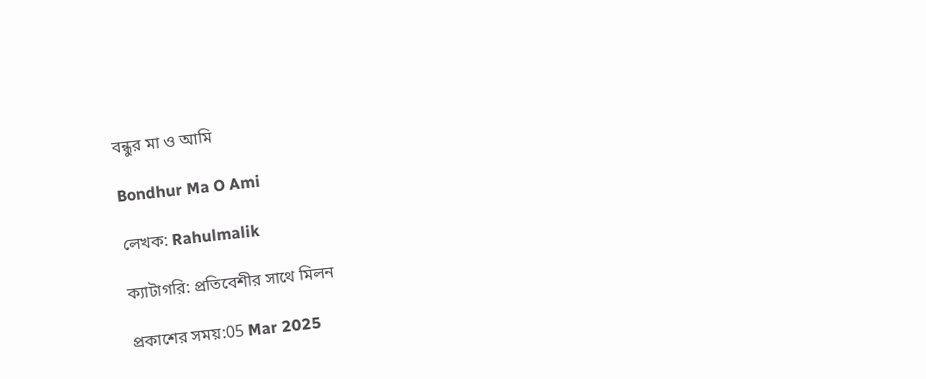বন্ধুর মা ও আমি

Bondhur Ma O Ami

লেখক: Rahulmalik

ক্যাটাগরি: প্রতিবেশীর সাথে মিলন

প্রকাশের সময়:05 Mar 2025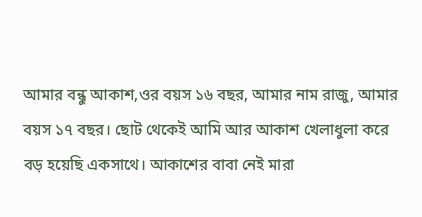আমার বন্ধু আকাশ,ওর বয়স ১৬ বছর, আমার নাম রাজু, আমার বয়স ১৭ বছর। ছোট থেকেই আমি আর আকাশ খেলাধুলা করে বড় হয়েছি একসাথে। আকাশের বাবা নেই মারা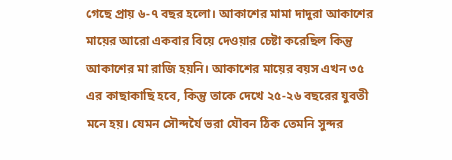গেছে প্রায় ৬-৭ বছর হলো। আকাশের মামা দাদুরা আকাশের মায়ের আরো একবার বিয়ে দেওয়ার চেষ্টা করেছিল কিন্তু আকাশের মা রাজি হয়নি। আকাশের মায়ের বয়স এখন ৩৫ এর কাছাকাছি হবে, কিন্তু তাকে দেখে ২৫-২৬ বছরের যুবতী মনে হয়। যেমন সৌন্দর্যৈ ভরা যৌবন ঠিক তেমনি সুন্দর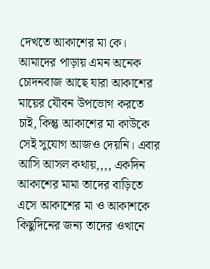দেখতে আকাশের মা কে। আমাদের পাড়ায় এমন অনেক চোদনবাজ আছে যারা আকাশের মায়ের যৌবন উপভোগ করতে চাই, কিন্তু আকাশের মা কাউকে সেই সুযোগ আজও দেয়নি। এবার আসি আসল কথায়,,,, একদিন আকাশের মামা তাদের বাড়িতে এসে আকাশের মা ও আকাশকে কিছুদিনের জন্য তাদের ওখানে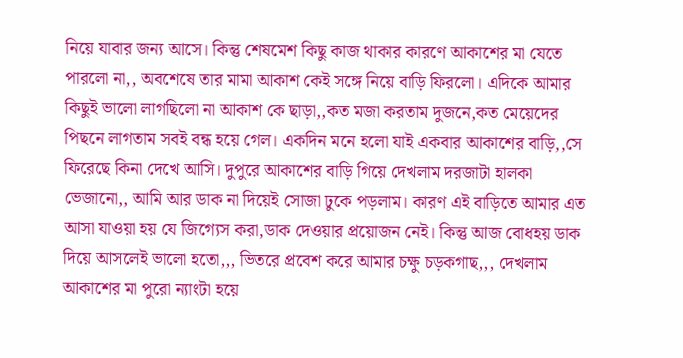নিয়ে যাবার জন্য আসে। কিন্তু শেষমেশ কিছু কাজ থাকার কারণে আকাশের মা যেতে পারলো না,, অবশেষে তার মামা আকাশ কেই সঙ্গে নিয়ে বাড়ি ফিরলো। এদিকে আমার কিছুই ভালো লাগছিলো না আকাশ কে ছাড়া,,কত মজা করতাম দুজনে,কত মেয়েদের পিছনে লাগতাম সবই বন্ধ হয়ে গেল। একদিন মনে হলো যাই একবার আকাশের বাড়ি,,সে ফিরেছে কিনা দেখে আসি। দুপুরে আকাশের বাড়ি গিয়ে দেখলাম দরজাটা হালকা ভেজানো,, আমি আর ডাক না দিয়েই সোজা ঢুকে পড়লাম। কারণ এই বাড়িতে আমার এত আসা যাওয়া হয় যে জিগ্যেস করা,ডাক দেওয়ার প্রয়োজন নেই। কিন্তু আজ বোধহয় ডাক দিয়ে আসলেই ভালো হতো,,, ভিতরে প্রবেশ করে আমার চক্ষু চড়কগাছ,,, দেখলাম আকাশের মা পুরো ন্যাংটা হয়ে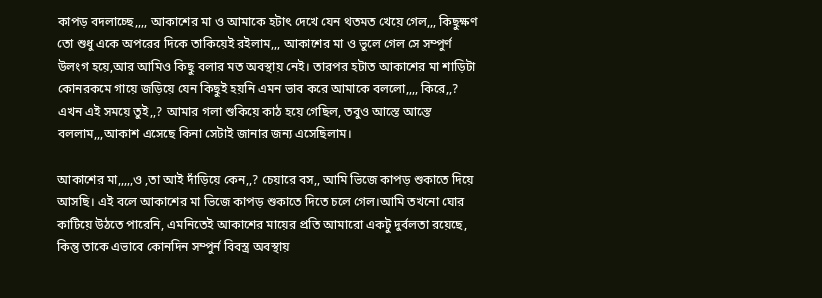কাপড় বদলাচ্ছে,,,, আকাশের মা ও আমাকে হটাৎ দেখে যেন থতমত খেয়ে গেল,,, কিছুক্ষণ তো শুধু একে অপরের দিকে তাকিয়েই রইলাম,,, আকাশের মা ও ভুলে গেল সে সম্পুর্ণ উলংগ হয়ে,আর আমিও কিছু বলার মত অবস্থায় নেই। তারপর হটাত আকাশের মা শাড়িটা কোনরকমে গায়ে জড়িয়ে যেন কিছুই হয়নি এমন ভাব করে আমাকে বললো,,,, কিরে,,? এখন এই সময়ে তুই,,? আমার গলা শুকিয়ে কাঠ হয়ে গেছিল, তবুও আস্তে আস্তে বললাম,,,আকাশ এসেছে কিনা সেটাই জানার জন্য এসেছিলাম।

আকাশের মা,,,,,ও ,তা আই দাঁড়িয়ে কেন,,? চেয়ারে বস,, আমি ভিজে কাপড় শুকাতে দিয়ে আসছি। এই বলে আকাশের মা ভিজে কাপড় শুকাতে দিতে চলে গেল।আমি তখনো ঘোর কাটিয়ে উঠতে পারেনি, এমনিতেই আকাশের মায়ের প্রতি আমারো একটু দুর্বলতা রয়েছে, কিন্তু তাকে এভাবে কোনদিন সম্পুর্ন বিবস্ত্র অবস্থায়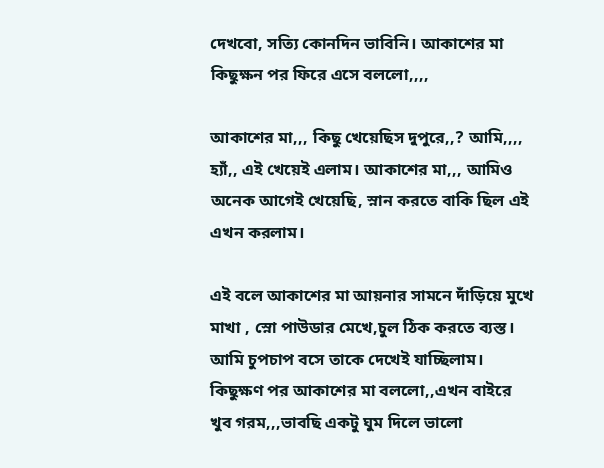দেখবো, সত্যি কোনদিন ভাবিনি। আকাশের মা কিছুক্ষন পর ফিরে এসে বললো,,,,

আকাশের মা,,, কিছু খেয়েছিস দুপুরে,,? আমি,,,, হ্যাঁ,, এই খেয়েই এলাম। আকাশের মা,,, আমিও অনেক আগেই খেয়েছি, স্নান করতে বাকি ছিল এই এখন করলাম।

এই বলে আকাশের মা আয়নার সামনে দাঁড়িয়ে মুখে মাখা , স্নো পাউডার মেখে,চুল ঠিক করতে ব্যস্ত। আমি চুপচাপ বসে তাকে দেখেই যাচ্ছিলাম। কিছুক্ষণ পর আকাশের মা বললো,,এখন বাইরে খুব গরম,,,ভাবছি একটু ঘুম দিলে ভালো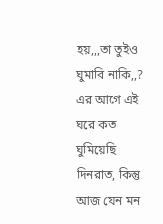হয়,,,তা তুইও ঘুমাবি নাকি,,? এর আগে এই ঘরে কত ঘুমিয়েছি দিনরাত, কিন্তু আজ যেন মন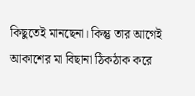কিছুতেই মানছেনা। কিন্তু তার আগেই আকাশের মা বিছানা ঠিকঠাক করে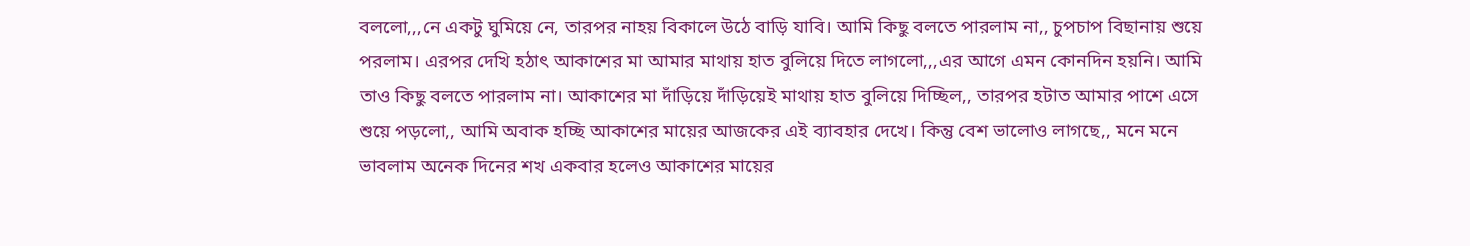বললো,,,নে একটু ঘুমিয়ে নে, তারপর নাহয় বিকালে উঠে বাড়ি যাবি। আমি কিছু বলতে পারলাম না,, চুপচাপ বিছানায় শুয়ে পরলাম। এরপর দেখি হঠাৎ আকাশের মা আমার মাথায় হাত বুলিয়ে দিতে লাগলো,,,এর আগে এমন কোনদিন হয়নি। আমি তাও কিছু বলতে পারলাম না। আকাশের মা দাঁড়িয়ে দাঁড়িয়েই মাথায় হাত বুলিয়ে দিচ্ছিল,, তারপর হটাত আমার পাশে এসে শুয়ে পড়লো,, আমি অবাক হচ্ছি আকাশের মায়ের আজকের এই ব্যাবহার দেখে। কিন্তু বেশ ভালোও লাগছে,, মনে মনে ভাবলাম অনেক দিনের শখ একবার হলেও আকাশের মায়ের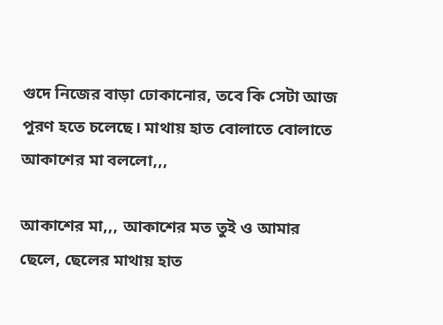গুদে নিজের বাড়া ঢোকানোর, তবে কি সেটা আজ পুরণ হতে চলেছে। মাথায় হাত বোলাতে বোলাতে আকাশের মা বললো,,,

আকাশের মা,,, আকাশের মত তুই ও আমার ছেলে, ছেলের মাথায় হাত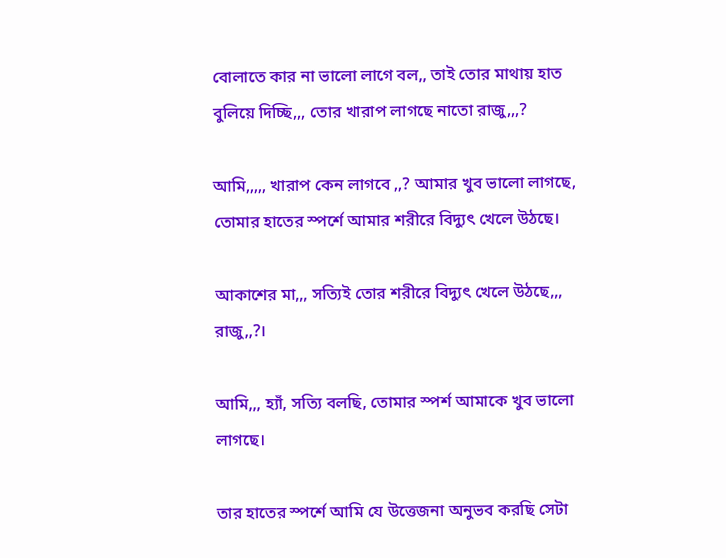বোলাতে কার না ভালো লাগে বল,, তাই তোর মাথায় হাত বুলিয়ে দিচ্ছি,,, তোর খারাপ লাগছে নাতো রাজু,,,?

আমি,,,,, খারাপ কেন লাগবে ,,? আমার খুব ভালো লাগছে, তোমার হাতের স্পর্শে আমার শরীরে বিদ্যুৎ খেলে উঠছে।

আকাশের মা,,, সত্যিই তোর শরীরে বিদ্যুৎ খেলে উঠছে,,, রাজু,,?।

আমি,,, হ্যাঁ, সত্যি বলছি, তোমার স্পর্শ আমাকে খুব ভালো লাগছে।

তার হাতের স্পর্শে আমি যে উত্তেজনা অনুভব করছি সেটা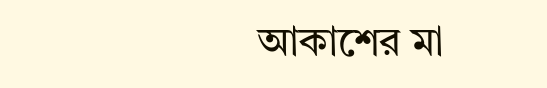আকাশের মা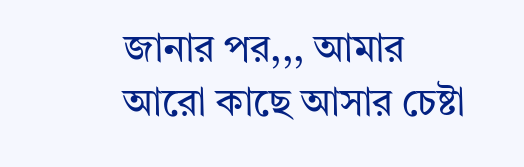জানার পর,,, আমার আরো কাছে আসার চেষ্টা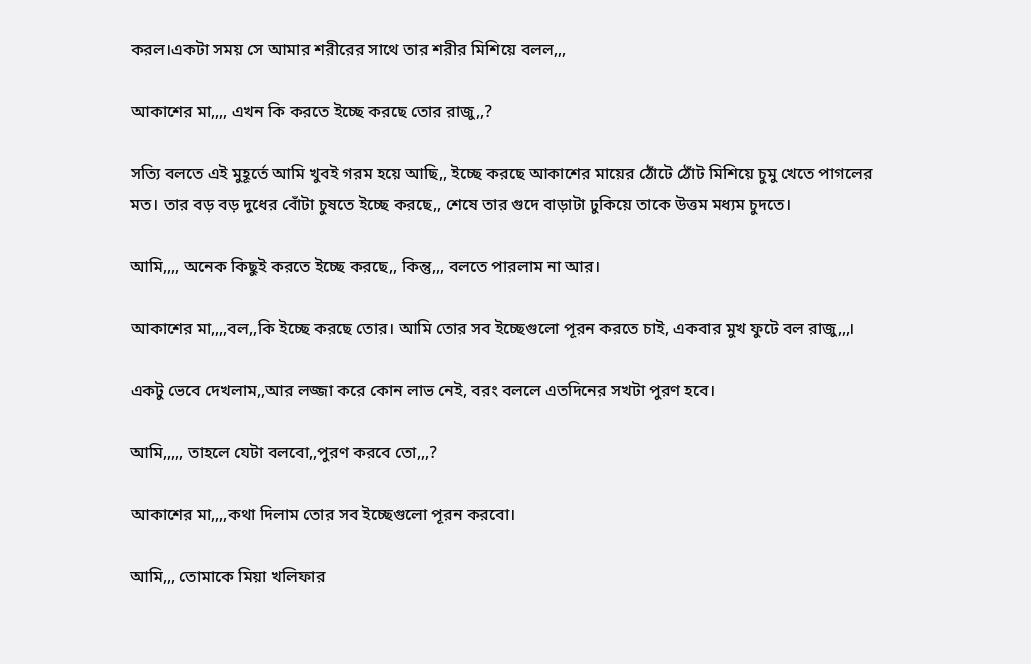করল।একটা সময় সে আমার শরীরের সাথে তার শরীর মিশিয়ে বলল,,,

আকাশের মা,,,, এখন কি করতে ইচ্ছে করছে তোর রাজু,,?

সত্যি বলতে এই মুহূর্তে আমি খুবই গরম হয়ে আছি,, ইচ্ছে করছে আকাশের মায়ের ঠোঁটে ঠোঁট মিশিয়ে চুমু খেতে পাগলের মত। তার বড় বড় দুধের বোঁটা চুষতে ইচ্ছে করছে,, শেষে তার গুদে বাড়াটা ঢুকিয়ে তাকে উত্তম মধ্যম চুদতে।

আমি,,,, অনেক কিছুই করতে ইচ্ছে করছে,, কিন্তু,,, বলতে পারলাম না আর।

আকাশের মা,,,,বল,,কি ইচ্ছে করছে তোর। আমি তোর সব ইচ্ছেগুলো পূরন করতে চাই, একবার মুখ ফুটে বল রাজু,,,।

একটু ভেবে দেখলাম,,আর লজ্জা করে কোন লাভ নেই, বরং বললে এতদিনের সখটা পুরণ হবে।

আমি,,,,, তাহলে যেটা বলবো,,পুরণ করবে তো,,,?

আকাশের মা,,,,কথা দিলাম তোর সব ইচ্ছেগুলো পূরন করবো।

আমি,,, তোমাকে মিয়া খলিফার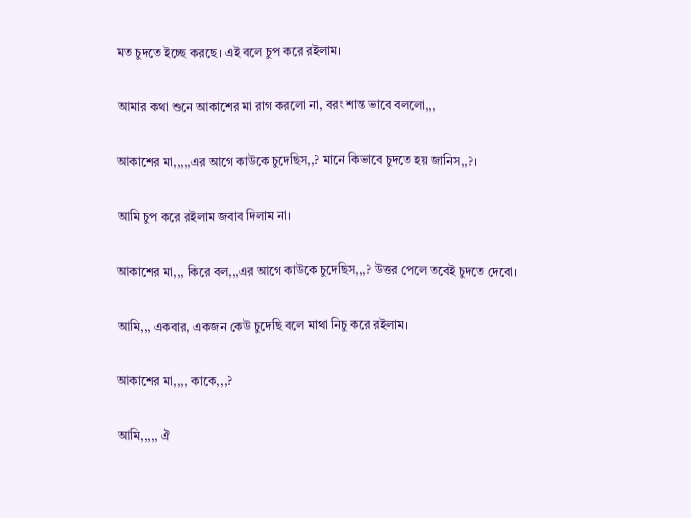মত চুদতে ইচ্ছে করছে। এই বলে চুপ করে রইলাম।

আমার কথা শুনে আকাশের মা রাগ করলো না, বরং শান্ত ভাবে বললো,,,

আকাশের মা,,,,,এর আগে কাউকে চুদেছিস,,? মানে কিভাবে চুদতে হয় জানিস,,?।

আমি চুপ করে রইলাম জবাব দিলাম না।

আকাশের মা,,, কিরে বল,,,এর আগে কাউকে চুদেছিস,,,? উত্তর পেলে তবেই চুদতে দেবো।

আমি,,, একবার, একজন কেউ চুদেছি বলে মাথা নিচু করে রইলাম।

আকাশের মা,,,, কাকে,,,?

আমি,,,,, ঐ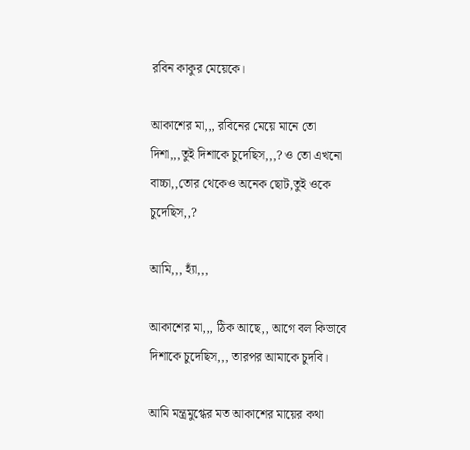রবিন কাকুর মেয়েকে।

আকাশের মা,,, রবিনের মেয়ে মানে তো দিশা,,,তুই দিশাকে চুদেছিস,,,? ও তো এখনো বাচ্চা,,তোর থেকেও অনেক ছোট,তুই ওকে চুদেছিস,,?

আমি,,, হ্যাঁ,,,

আকাশের মা,,, ঠিক আছে,, আগে বল কিভাবে দিশাকে চুদেছিস,,, তারপর আমাকে চুদবি।

আমি মন্ত্রমুগ্ধের মত আকাশের মায়ের কথা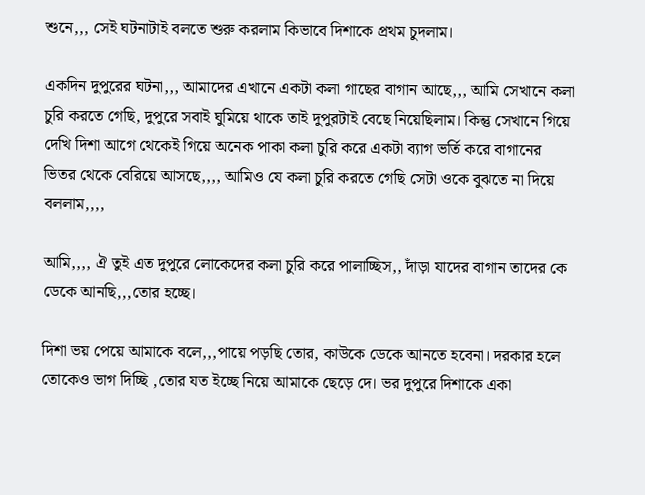শুনে,,, সেই ঘটনাটাই বলতে শুরু করলাম কিভাবে দিশাকে প্রথম চুদলাম।

একদিন দুপুরের ঘটনা,,, আমাদের এখানে একটা কলা গাছের বাগান আছে,,, আমি সেখানে কলা চুরি করতে গেছি, দুপুরে সবাই ঘুমিয়ে থাকে তাই দুপুরটাই বেছে নিয়েছিলাম। কিন্তু সেখানে গিয়ে দেখি দিশা আগে থেকেই গিয়ে অনেক পাকা কলা চুরি করে একটা ব্যাগ ভর্তি করে বাগানের ভিতর থেকে বেরিয়ে আসছে,,,, আমিও যে কলা চুরি করতে গেছি সেটা ওকে বুঝতে না দিয়ে বললাম,,,,

আমি,,,, ঐ তুই এত দুপুরে লোকেদের কলা চুরি করে পালাচ্ছিস,, দাঁড়া যাদের বাগান তাদের কে ডেকে আনছি,,,তোর হচ্ছে।

দিশা ভয় পেয়ে আমাকে বলে,,,পায়ে পড়ছি তোর, কাউকে ডেকে আনতে হবেনা। দরকার হলে তোকেও ভাগ দিচ্ছি ,তোর যত ইচ্ছে নিয়ে আমাকে ছেড়ে দে। ভর দুপুরে দিশাকে একা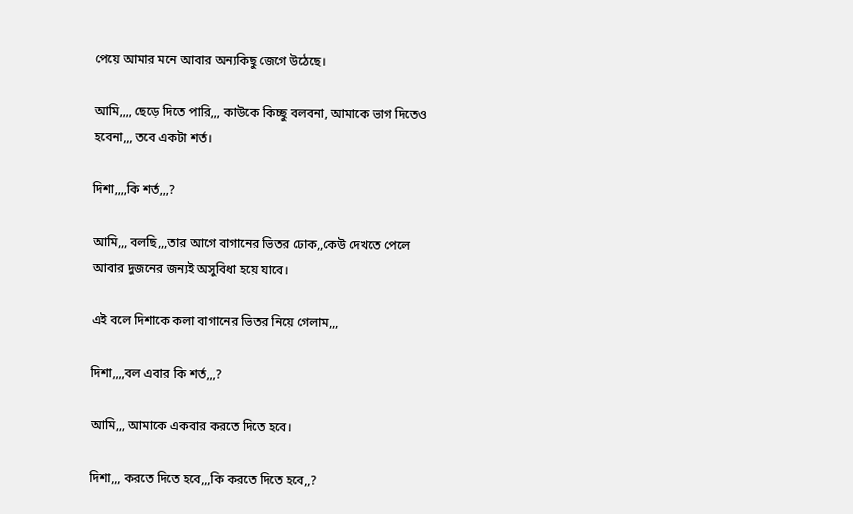পেয়ে আমার মনে আবার অন্যকিছু জেগে উঠেছে।

আমি,,,, ছেড়ে দিতে পারি,,, কাউকে কিচ্ছু বলবনা, আমাকে ভাগ দিতেও হবেনা,,, তবে একটা শর্ত।

দিশা,,,,কি শর্ত,,,?

আমি,,, বলছি,,,তার আগে বাগানের ভিতর ঢোক,,কেউ দেখতে পেলে আবার দুজনের জন্যই অসুবিধা হয়ে যাবে।

এই বলে দিশাকে কলা বাগানের ভিতর নিয়ে গেলাম,,,

দিশা,,,,বল এবার কি শর্ত,,,?

আমি,,, আমাকে একবার করতে দিতে হবে।

দিশা,,, করতে দিতে হবে,,,কি করতে দিতে হবে,,?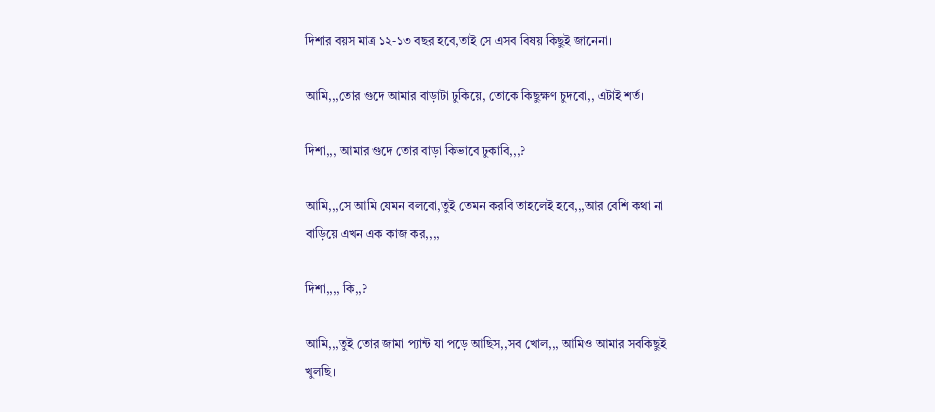দিশার বয়স মাত্র ১২-১৩ বছর হবে,তাই সে এসব বিষয় কিছুই জানেনা।

আমি,,,তোর গুদে আমার বাড়াটা ঢুকিয়ে, তোকে কিছুক্ষণ চুদবো,, এটাই শর্ত।

দিশা,,, আমার গুদে তোর বাড়া কিভাবে ঢুকাবি,,,?

আমি,,,সে আমি যেমন বলবো,তুই তেমন করবি তাহলেই হবে,,,আর বেশি কথা না বাড়িয়ে এখন এক কাজ কর,,,,

দিশা,,,, কি,,?

আমি,,,তুই তোর জামা প্যান্ট যা পড়ে আছিস,,সব খোল,,, আমিও আমার সবকিছুই খুলছি।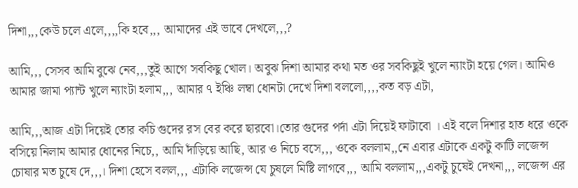দিশা,,,কেউ চলে এলে,,,,কি হবে,,, আমাদের এই ভাবে দেখলে,,,?

আমি,,, সেসব আমি বুঝে নেব,,,তুই আগে সবকিছু খোল। অবুঝ দিশা আমার কথা মত ওর সবকিছুই খুলে ন্যাংটা হয়ে গেল। আমিও আমার জামা প্যান্ট খুলে ন্যাংটা হলাম,,, আমার ৭ ইঞ্চি লম্বা ধোনটা দেখে দিশা বললো,,,,কত বড় এটা,

আমি,,,আজ এটা দিয়েই তোর কচি গুদের রস বের করে ছারবো।তোর গুদের পর্দা এটা দিয়েই ফাটাবো । এই বলে দিশার হাত ধরে ওকে বসিয়ে নিলাম আমার ধোনের নিচে,, আমি দাঁড়িয়ে আছি, আর ও নিচে বসে,,, ওকে বললাম,,নে এবার এটাকে একটু কাটি লজেন্স চোষার মত চুষে দে,,,। দিশা হেসে বলল,,, এটাকি লজেন্স যে চুষলে মিষ্টি লাগবে,,, আমি বললাম,,,একটু চুষেই দেখনা,,, লজেন্স এর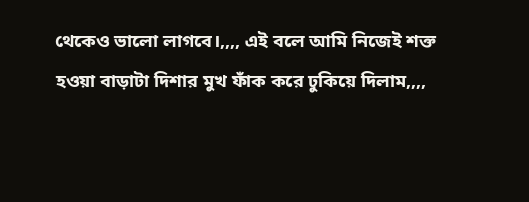থেকেও ভালো লাগবে।,,,, এই বলে আমি নিজেই শক্ত হওয়া বাড়াটা দিশার মুখ ফাঁক করে ঢুকিয়ে দিলাম,,,,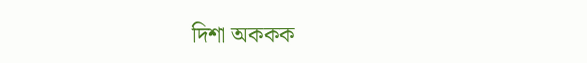দিশা অককক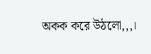অকক করে উঠলো,,,।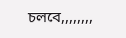চলবে,,,,,,,,